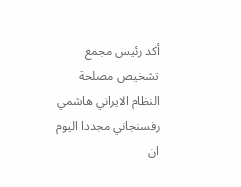أكد رئيس مجمع تشخيص مصلحة النظام الايراني هاشمي رفسنجاني مجددا اليوم ان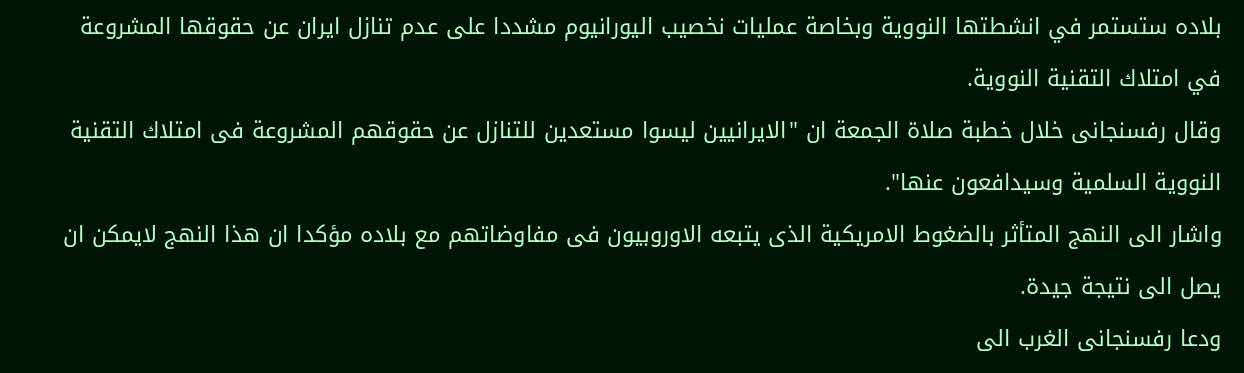بلاده ستستمر في انشطتها النووية وبخاصة عمليات نخصيب اليورانيوم مشددا على عدم تنازل ايران عن حقوقها المشروعة في امتلاك التقنية النووية.
وقال رفسنجانى خلال خطبة صلاة الجمعة ان "الايرانيين ليسوا مستعدين للتنازل عن حقوقهم المشروعة فى امتلاك التقنية النووية السلمية وسيدافعون عنها".
واشار الى النهج المتأثر بالضغوط الامريكية الذى يتبعه الاوروبيون فى مفاوضاتهم مع بلاده مؤكدا ان هذا النهج لايمكن ان يصل الى نتيجة جيدة.
ودعا رفسنجانى الغرب الى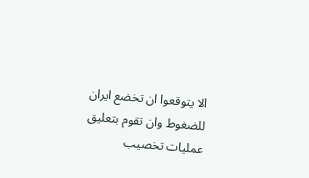الا يتوقعوا ان تخضع ايران للضغوط وان تقوم بتعليق عمليات تخصيب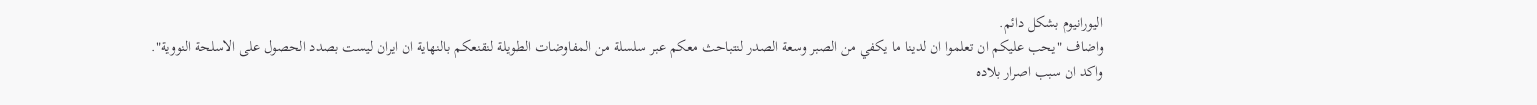اليورانيوم بشكل دائم.
واضاف "يحب عليكم ان تعلموا ان لدينا ما يكفي من الصبر وسعة الصدر لنتباحث معكم عبر سلسلة من المفاوضات الطويلة لنقنعكم بالنهاية ان ايران ليست بصدد الحصول على الاسلحة النووية".
واكد ان سبب اصرار بلاده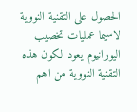الحصول على التقنية النووية لاسيما عمليات تخصيب اليورانيوم يعود لكون هذه التقنية النووية من اهم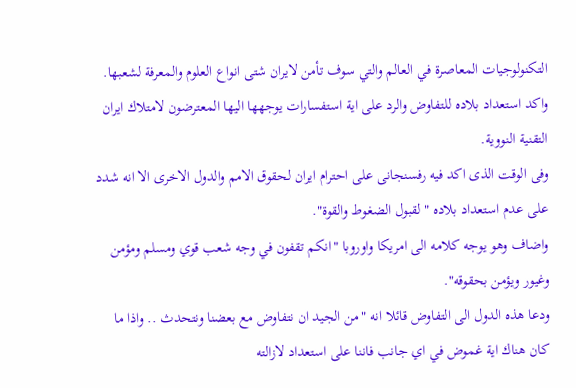التكنولوجيات المعاصرة في العالم والتي سوف تأمن لايران شتى انواع العلوم والمعرفة لشعبها.
واكد استعداد بلاده للتفاوض والرد على اية استفسارات يوجهها اليها المعترضون لامتلاك ايران التقنية النووية.
وفى الوقت الذى اكد فيه رفسنجانى على احترام ايران لحقوق الامم والدول الاخرى الا انه شدد على عدم استعداد بلاده "لقبول الضغوط والقوة".
واضاف وهو يوجه كلامه الى امريكا واوروبا "انكم تقفون في وجه شعب قوي ومسلم ومؤمن وغيور ويؤمن بحقوقه".
ودعا هذه الدول الى التفاوض قائلا انه "من الجيد ان نتفاوض مع بعضنا ونتحدث .. واذا ما كان هناك اية غموض في اي جانب فاننا على استعداد لازالته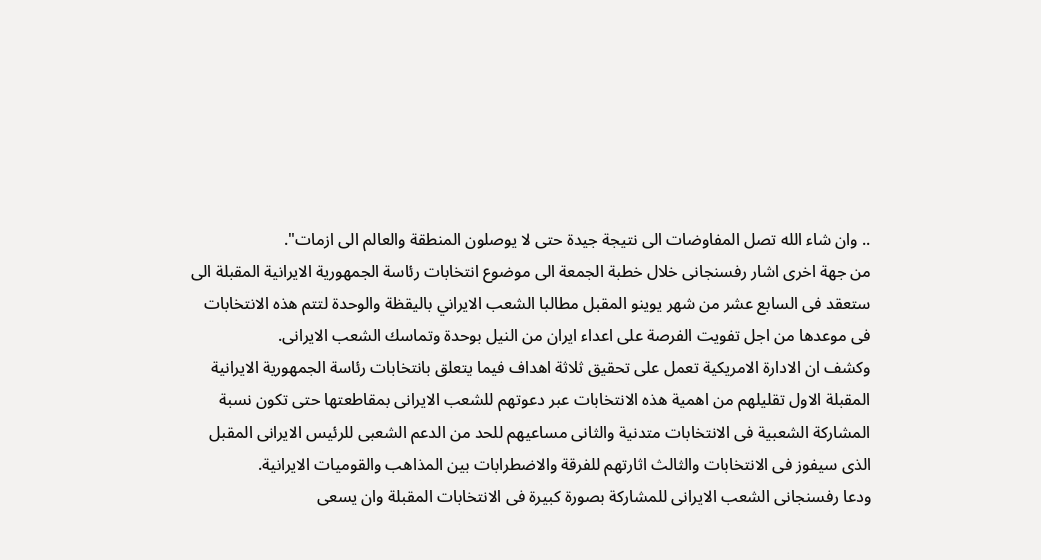.. وان شاء الله تصل المفاوضات الى نتيجة جيدة حتى لا يوصلون المنطقة والعالم الى ازمات".
من جهة اخرى اشار رفسنجانى خلال خطبة الجمعة الى موضوع انتخابات رئاسة الجمهورية الايرانية المقبلة الى ستعقد فى السابع عشر من شهر يوينو المقبل مطالبا الشعب الايراني باليقظة والوحدة لتتم هذه الانتخابات فى موعدها من اجل تفويت الفرصة على اعداء ايران من النيل بوحدة وتماسك الشعب الايرانى.
وكشف ان الادارة الامريكية تعمل على تحقيق ثلاثة اهداف فيما يتعلق بانتخابات رئاسة الجمهورية الايرانية المقبلة الاول تقليلهم من اهمية هذه الانتخابات عبر دعوتهم للشعب الايرانى بمقاطعتها حتى تكون نسبة المشاركة الشعبية فى الانتخابات متدنية والثانى مساعيهم للحد من الدعم الشعبى للرئيس الايرانى المقبل الذى سيفوز فى الانتخابات والثالث اثارتهم للفرقة والاضطرابات بين المذاهب والقوميات الايرانية.
ودعا رفسنجانى الشعب الايرانى للمشاركة بصورة كبيرة فى الانتخابات المقبلة وان يسعى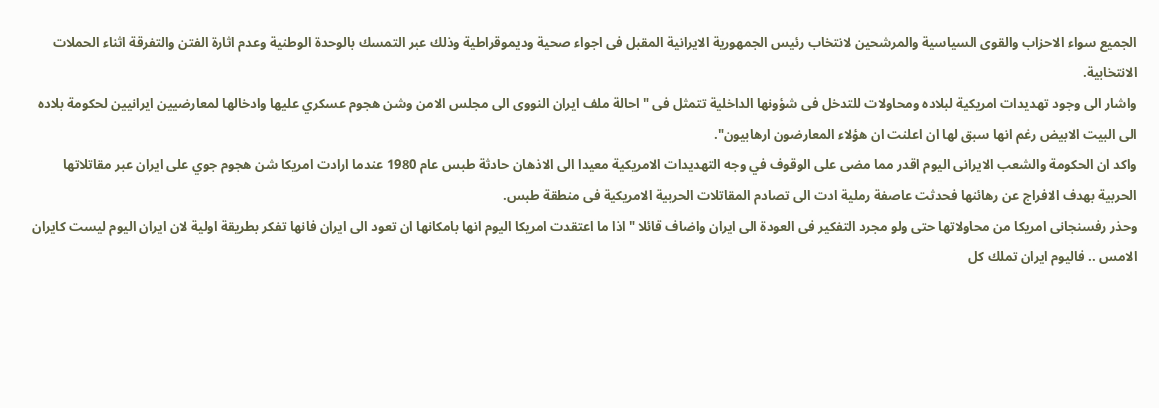الجميع سواء الاحزاب والقوى السياسية والمرشحين لانتخاب رئيس الجمهورية الايرانية المقبل فى اجواء صحية وديموقراطية وذلك عبر التمسك بالوحدة الوطنية وعدم اثارة الفتن والتفرقة اثناء الحملات الانتخابية.
واشار الى وجود تهديدات امريكية لبلاده ومحاولات للتدخل فى شؤونها الداخلية تتمثل فى "احالة ملف ايران النووى الى مجلس الامن وشن هجوم عسكري عليها وادخالها لمعارضيين ايرانيين لحكومة بلاده الى البيت الابيض رغم انها سبق لها ان اعلنت ان هؤلاء المعارضون ارهابيون".
واكد ان الحكومة والشعب الايرانى اليوم اقدر مما مضى على الوقوف في وجه التهديدات الامريكية معيدا الى الاذهان حادثة طبس عام 1980 عندما ارادت امريكا شن هجوم جوي على ايران عبر مقاتلاتها الحربية بهدف الافراج عن رهائنها فحدثت عاصفة رملية ادت الى تصادم المقاتلات الحربية الامريكية فى منطقة طبس.
وحذر رفسنجانى امريكا من محاولاتها حتى ولو مجرد التفكير فى العودة الى ايران واضاف قائلا "اذا ما اعتقدت امريكا اليوم انها بامكانها ان تعود الى ايران فانها تفكر بطريقة اولية لان ايران اليوم ليست كايران الامس .. فاليوم ايران تملك كل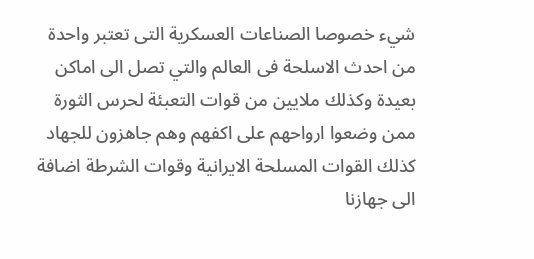شيء خصوصا الصناعات العسكرية التى تعتبر واحدة من احدث الاسلحة فى العالم والتي تصل الى اماكن بعيدة وكذلك ملايين من قوات التعبئة لحرس الثورة ممن وضعوا ارواحهم على اكفهم وهم جاهزون للجهاد كذلك القوات المسلحة الايرانية وقوات الشرطة اضافة الى جهازنا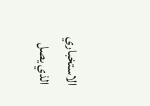الاستخباري الذي يصل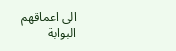الى اعماقهم
البوابة